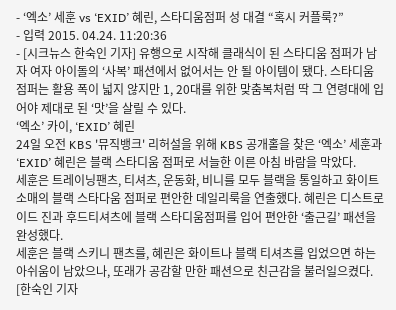- ‘엑소’ 세훈 vs ‘EXID’ 혜린, 스타디움점퍼 성 대결 “혹시 커플룩?”
- 입력 2015. 04.24. 11:20:36
- [시크뉴스 한숙인 기자] 유행으로 시작해 클래식이 된 스타디움 점퍼가 남자 여자 아이돌의 ‘사복’ 패션에서 없어서는 안 될 아이템이 됐다. 스타디움 점퍼는 활용 폭이 넓지 않지만 1, 20대를 위한 맞춤복처럼 딱 그 연령대에 입어야 제대로 된 ‘맛’을 살릴 수 있다.
‘엑소’ 카이, ‘EXID’ 혜린
24일 오전 KBS '뮤직뱅크' 리허설을 위해 KBS 공개홀을 찾은 ‘엑소’ 세훈과 ‘EXID’ 혜린은 블랙 스타디움 점퍼로 서늘한 이른 아침 바람을 막았다.
세훈은 트레이닝팬츠, 티셔츠, 운동화, 비니를 모두 블랙을 통일하고 화이트 소매의 블랙 스타다움 점퍼로 편안한 데일리룩을 연출했다. 혜린은 디스트로이드 진과 후드티셔츠에 블랙 스타디움점퍼를 입어 편안한 ‘출근길’ 패션을 완성했다.
세훈은 블랙 스키니 팬츠를, 혜린은 화이트나 블랙 티셔츠를 입었으면 하는 아쉬움이 남았으나, 또래가 공감할 만한 패션으로 친근감을 불러일으켰다.
[한숙인 기자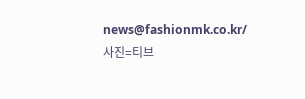news@fashionmk.co.kr/ 사진=티브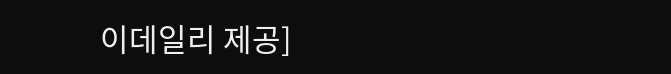이데일리 제공]